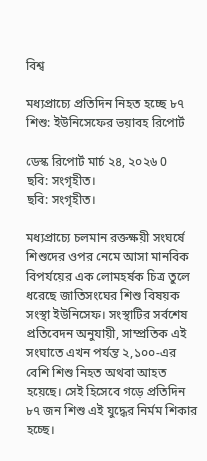বিশ্ব

মধ্যপ্রাচ্যে প্রতিদিন নিহত হচ্ছে ৮৭ শিশু: ইউনিসেফের ভয়াবহ রিপোর্ট

ডেস্ক রিপোর্ট মার্চ ২৪, ২০২৬ 0
ছবি: সংগৃহীত।
ছবি: সংগৃহীত।

মধ্যপ্রাচ্যে চলমান রক্তক্ষয়ী সংঘর্ষে শিশুদের ওপর নেমে আসা মানবিক বিপর্যয়ের এক লোমহর্ষক চিত্র তুলে ধরেছে জাতিসংঘের শিশু বিষয়ক সংস্থা ইউনিসেফ। সংস্থাটির সর্বশেষ প্রতিবেদন অনুযায়ী, সাম্প্রতিক এই সংঘাতে এখন পর্যন্ত ২,১০০-এর বেশি শিশু নিহত অথবা আহত হয়েছে। সেই হিসেবে গড়ে প্রতিদিন ৮৭ জন শিশু এই যুদ্ধের নির্মম শিকার হচ্ছে।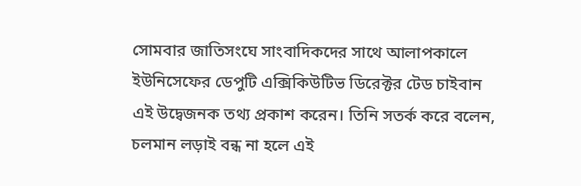সোমবার জাতিসংঘে সাংবাদিকদের সাথে আলাপকালে ইউনিসেফের ডেপুটি এক্সিকিউটিভ ডিরেক্টর টেড চাইবান এই উদ্বেজনক তথ্য প্রকাশ করেন। তিনি সতর্ক করে বলেন, চলমান লড়াই বন্ধ না হলে এই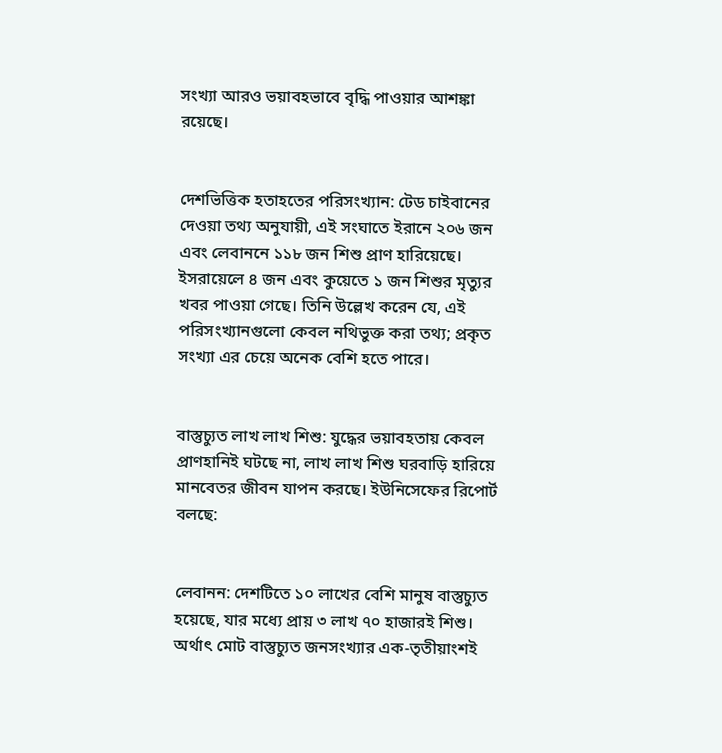সংখ্যা আরও ভয়াবহভাবে বৃদ্ধি পাওয়ার আশঙ্কা রয়েছে।


দেশভিত্তিক হতাহতের পরিসংখ্যান: টেড চাইবানের দেওয়া তথ্য অনুযায়ী, এই সংঘাতে ইরানে ২০৬ জন এবং লেবাননে ১১৮ জন শিশু প্রাণ হারিয়েছে। ইসরায়েলে ৪ জন এবং কুয়েতে ১ জন শিশুর মৃত্যুর খবর পাওয়া গেছে। তিনি উল্লেখ করেন যে, এই পরিসংখ্যানগুলো কেবল নথিভুক্ত করা তথ্য; প্রকৃত সংখ্যা এর চেয়ে অনেক বেশি হতে পারে।


বাস্তুচ্যুত লাখ লাখ শিশু: যুদ্ধের ভয়াবহতায় কেবল প্রাণহানিই ঘটছে না, লাখ লাখ শিশু ঘরবাড়ি হারিয়ে মানবেতর জীবন যাপন করছে। ইউনিসেফের রিপোর্ট বলছে:


লেবানন: দেশটিতে ১০ লাখের বেশি মানুষ বাস্তুচ্যুত হয়েছে, যার মধ্যে প্রায় ৩ লাখ ৭০ হাজারই শিশু। অর্থাৎ মোট বাস্তুচ্যুত জনসংখ্যার এক-তৃতীয়াংশই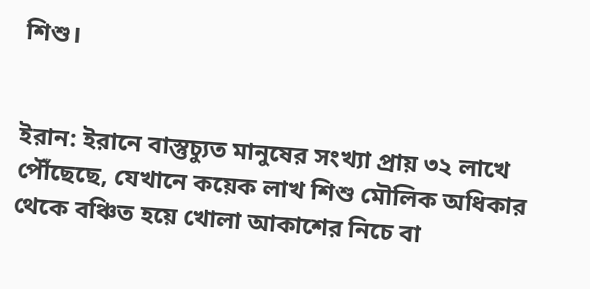শিশু।


ইরান: ইরানে বাস্তুচ্যুত মানুষের সংখ্যা প্রায় ৩২ লাখে পৌঁছেছে, যেখানে কয়েক লাখ শিশু মৌলিক অধিকার থেকে বঞ্চিত হয়ে খোলা আকাশের নিচে বা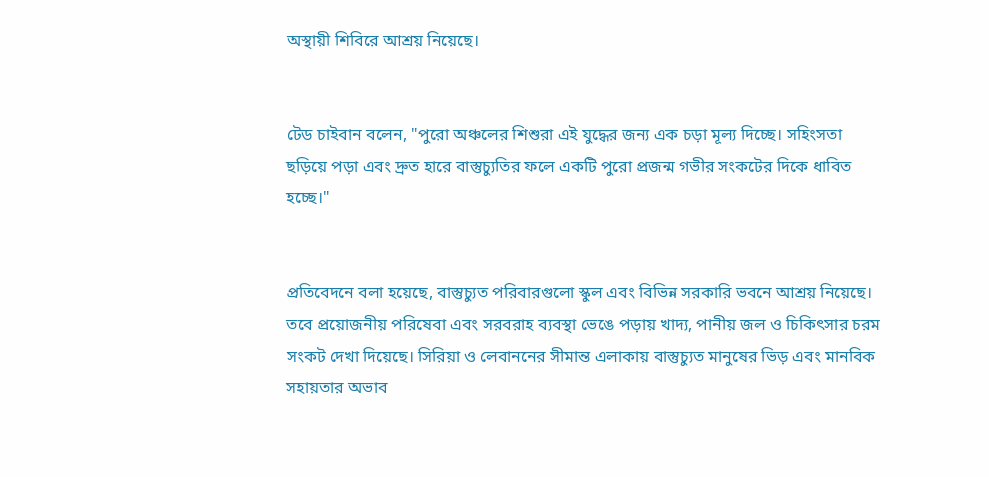অস্থায়ী শিবিরে আশ্রয় নিয়েছে।


টেড চাইবান বলেন, "পুরো অঞ্চলের শিশুরা এই যুদ্ধের জন্য এক চড়া মূল্য দিচ্ছে। সহিংসতা ছড়িয়ে পড়া এবং দ্রুত হারে বাস্তুচ্যুতির ফলে একটি পুরো প্রজন্ম গভীর সংকটের দিকে ধাবিত হচ্ছে।"


প্রতিবেদনে বলা হয়েছে, বাস্তুচ্যুত পরিবারগুলো স্কুল এবং বিভিন্ন সরকারি ভবনে আশ্রয় নিয়েছে। তবে প্রয়োজনীয় পরিষেবা এবং সরবরাহ ব্যবস্থা ভেঙে পড়ায় খাদ্য, পানীয় জল ও চিকিৎসার চরম সংকট দেখা দিয়েছে। সিরিয়া ও লেবাননের সীমান্ত এলাকায় বাস্তুচ্যুত মানুষের ভিড় এবং মানবিক সহায়তার অভাব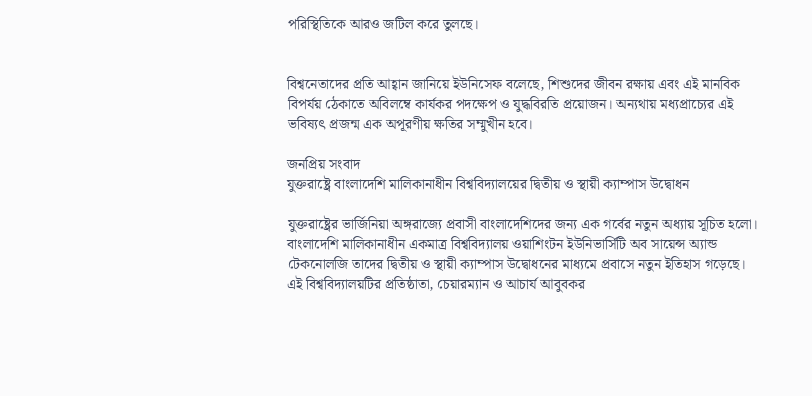পরিস্থিতিকে আরও জটিল করে তুলছে।


বিশ্বনেতাদের প্রতি আহ্বান জানিয়ে ইউনিসেফ বলেছে, শিশুদের জীবন রক্ষায় এবং এই মানবিক বিপর্যয় ঠেকাতে অবিলম্বে কার্যকর পদক্ষেপ ও যুদ্ধবিরতি প্রয়োজন। অন্যথায় মধ্যপ্রাচ্যের এই ভবিষ্যৎ প্রজন্ম এক অপূরণীয় ক্ষতির সম্মুখীন হবে।

জনপ্রিয় সংবাদ
যুক্তরাষ্ট্রে বাংলাদেশি মালিকানাধীন বিশ্ববিদ্যালয়ের দ্বিতীয় ও স্থায়ী ক্যাম্পাস উদ্বোধন

যুক্তরাষ্ট্রের ভার্জিনিয়া অঙ্গরাজ্যে প্রবাসী বাংলাদেশিদের জন্য এক গর্বের নতুন অধ্যায় সূচিত হলো। বাংলাদেশি মালিকানাধীন একমাত্র বিশ্ববিদ্যালয় ওয়াশিংটন ইউনিভার্সিটি অব সায়েন্স অ্যান্ড টেকনোলজি তাদের দ্বিতীয় ও স্থায়ী ক্যাম্পাস উদ্বোধনের মাধ্যমে প্রবাসে নতুন ইতিহাস গড়েছে।   এই বিশ্ববিদ্যালয়টির প্রতিষ্ঠাতা, চেয়ারম্যান ও আচার্য আবুবকর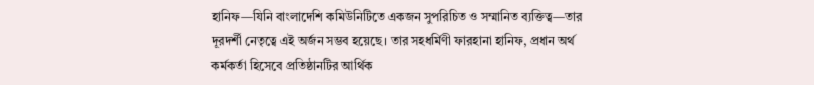হানিফ—যিনি বাংলাদেশি কমিউনিটিতে একজন সুপরিচিত ও সম্মানিত ব্যক্তিত্ব—তার দূরদর্শী নেতৃত্বে এই অর্জন সম্ভব হয়েছে। তার সহধর্মিণী ফারহানা হানিফ, প্রধান অর্থ কর্মকর্তা হিসেবে প্রতিষ্ঠানটির আর্থিক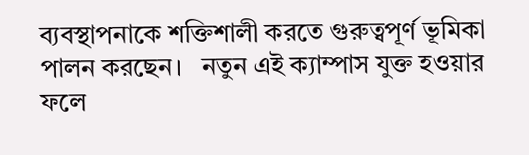ব্যবস্থাপনাকে শক্তিশালী করতে গুরুত্বপূর্ণ ভূমিকা পালন করছেন।   নতুন এই ক্যাম্পাস যুক্ত হওয়ার ফলে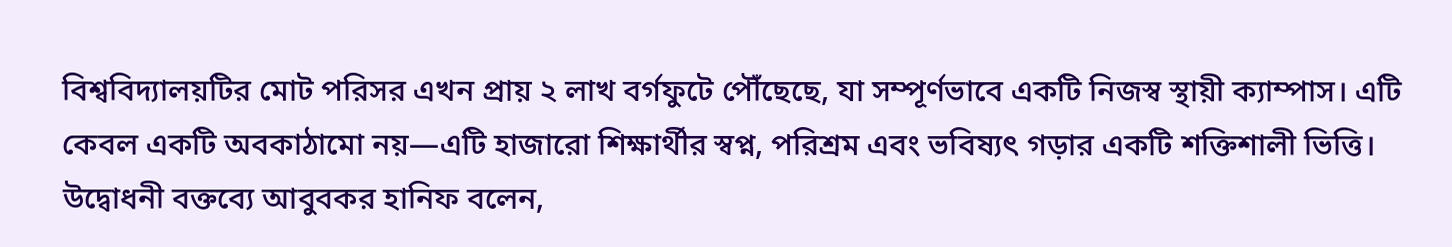বিশ্ববিদ্যালয়টির মোট পরিসর এখন প্রায় ২ লাখ বর্গফুটে পৌঁছেছে, যা সম্পূর্ণভাবে একটি নিজস্ব স্থায়ী ক্যাম্পাস। এটি কেবল একটি অবকাঠামো নয়—এটি হাজারো শিক্ষার্থীর স্বপ্ন, পরিশ্রম এবং ভবিষ্যৎ গড়ার একটি শক্তিশালী ভিত্তি।   উদ্বোধনী বক্তব্যে আবুবকর হানিফ বলেন,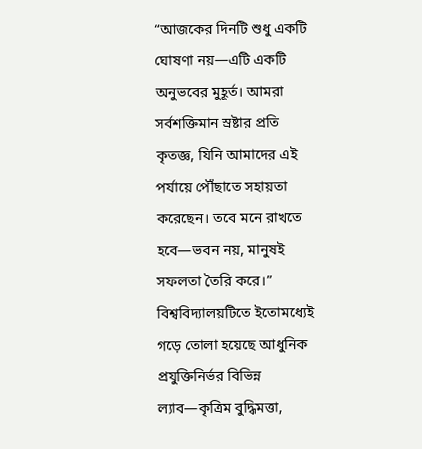“আজকের দিনটি শুধু একটি ঘোষণা নয়—এটি একটি অনুভবের মুহূর্ত। আমরা সর্বশক্তিমান স্রষ্টার প্রতি কৃতজ্ঞ, যিনি আমাদের এই পর্যায়ে পৌঁছাতে সহায়তা করেছেন। তবে মনে রাখতে হবে—ভবন নয়, মানুষই সফলতা তৈরি করে।”   বিশ্ববিদ্যালয়টিতে ইতোমধ্যেই গড়ে তোলা হয়েছে আধুনিক প্রযুক্তিনির্ভর বিভিন্ন ল্যাব—কৃত্রিম বুদ্ধিমত্তা,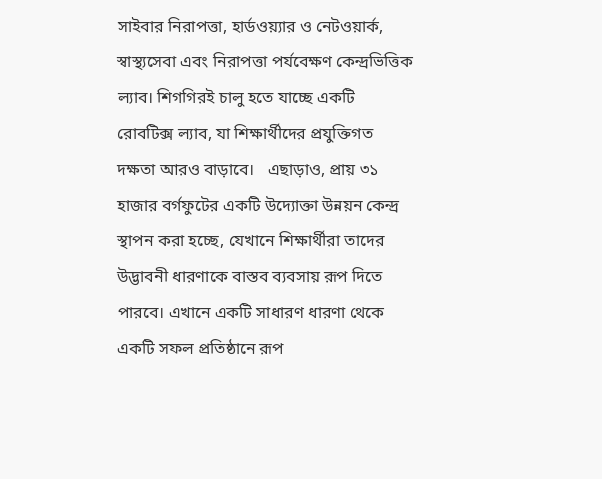সাইবার নিরাপত্তা, হার্ডওয়্যার ও নেটওয়ার্ক, স্বাস্থ্যসেবা এবং নিরাপত্তা পর্যবেক্ষণ কেন্দ্রভিত্তিক ল্যাব। শিগগিরই চালু হতে যাচ্ছে একটি রোবটিক্স ল্যাব, যা শিক্ষার্থীদের প্রযুক্তিগত দক্ষতা আরও বাড়াবে।   এছাড়াও, প্রায় ৩১ হাজার বর্গফুটের একটি উদ্যোক্তা উন্নয়ন কেন্দ্র স্থাপন করা হচ্ছে, যেখানে শিক্ষার্থীরা তাদের উদ্ভাবনী ধারণাকে বাস্তব ব্যবসায় রূপ দিতে পারবে। এখানে একটি সাধারণ ধারণা থেকে একটি সফল প্রতিষ্ঠানে রূপ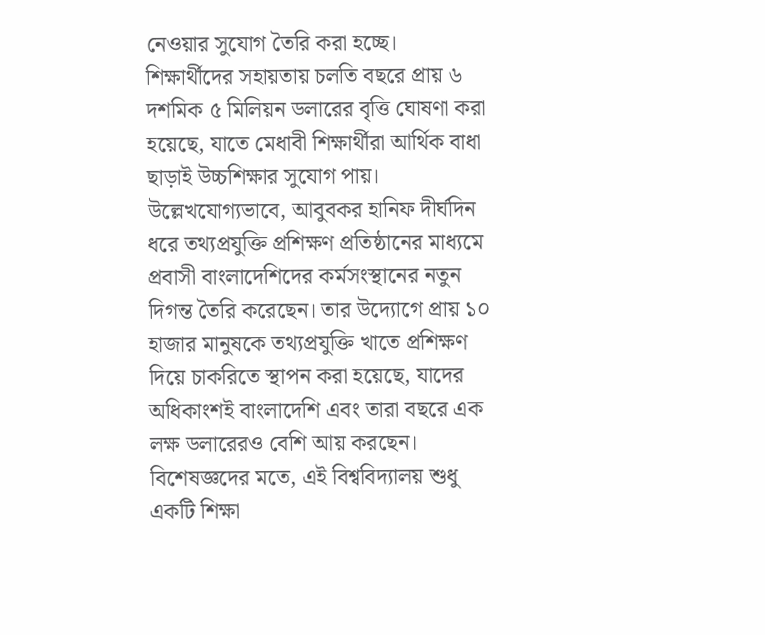নেওয়ার সুযোগ তৈরি করা হচ্ছে।   শিক্ষার্থীদের সহায়তায় চলতি বছরে প্রায় ৬ দশমিক ৫ মিলিয়ন ডলারের বৃত্তি ঘোষণা করা হয়েছে, যাতে মেধাবী শিক্ষার্থীরা আর্থিক বাধা ছাড়াই উচ্চশিক্ষার সুযোগ পায়।   উল্লেখযোগ্যভাবে, আবুবকর হানিফ দীর্ঘদিন ধরে তথ্যপ্রযুক্তি প্রশিক্ষণ প্রতিষ্ঠানের মাধ্যমে প্রবাসী বাংলাদেশিদের কর্মসংস্থানের নতুন দিগন্ত তৈরি করেছেন। তার উদ্যোগে প্রায় ১০ হাজার মানুষকে তথ্যপ্রযুক্তি খাতে প্রশিক্ষণ দিয়ে চাকরিতে স্থাপন করা হয়েছে, যাদের অধিকাংশই বাংলাদেশি এবং তারা বছরে এক লক্ষ ডলারেরও বেশি আয় করছেন।   বিশেষজ্ঞদের মতে, এই বিশ্ববিদ্যালয় শুধু একটি শিক্ষা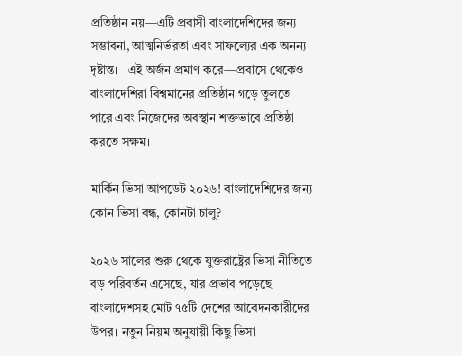প্রতিষ্ঠান নয়—এটি প্রবাসী বাংলাদেশিদের জন্য সম্ভাবনা, আত্মনির্ভরতা এবং সাফল্যের এক অনন্য দৃষ্টান্ত।   এই অর্জন প্রমাণ করে—প্রবাসে থেকেও বাংলাদেশিরা বিশ্বমানের প্রতিষ্ঠান গড়ে তুলতে পারে এবং নিজেদের অবস্থান শক্তভাবে প্রতিষ্ঠা করতে সক্ষম।

মার্কিন ভিসা আপডেট ২০২৬! বাংলাদেশিদের জন্য কোন ভিসা বন্ধ, কোনটা চালু?

২০২৬ সালের শুরু থেকে যুক্তরাষ্ট্রের ভিসা নীতিতে বড় পরিবর্তন এসেছে, যার প্রভাব পড়েছে বাংলাদেশসহ মোট ৭৫টি দেশের আবেদনকারীদের উপর। নতুন নিয়ম অনুযায়ী কিছু ভিসা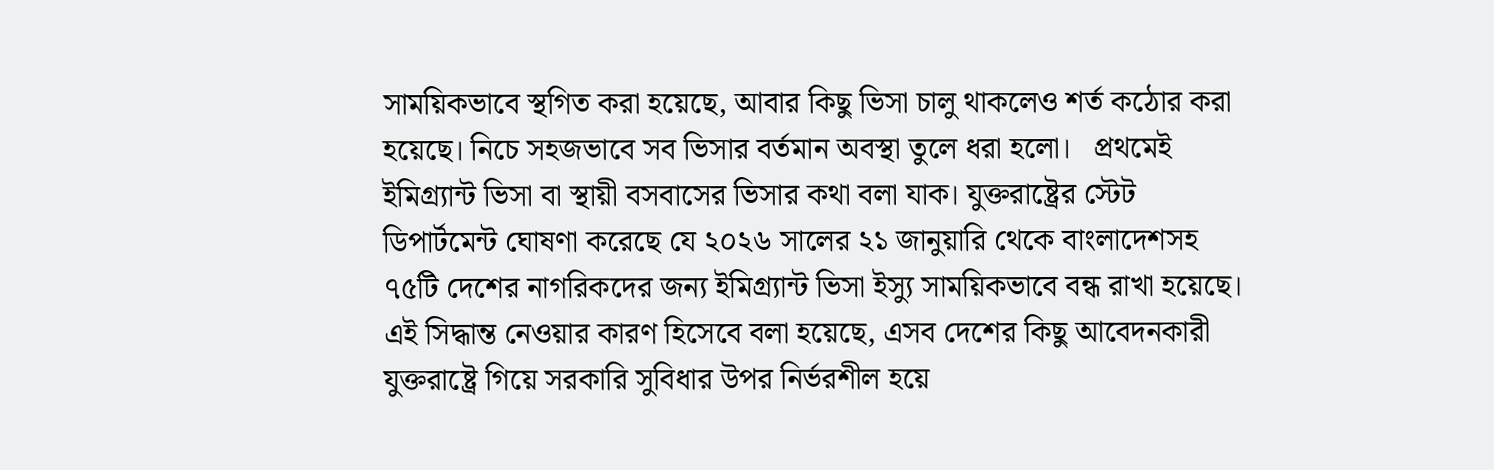সাময়িকভাবে স্থগিত করা হয়েছে, আবার কিছু ভিসা চালু থাকলেও শর্ত কঠোর করা হয়েছে। নিচে সহজভাবে সব ভিসার বর্তমান অবস্থা তুলে ধরা হলো।   প্রথমেই ইমিগ্র্যান্ট ভিসা বা স্থায়ী বসবাসের ভিসার কথা বলা যাক। যুক্তরাষ্ট্রের স্টেট ডিপার্টমেন্ট ঘোষণা করেছে যে ২০২৬ সালের ২১ জানুয়ারি থেকে বাংলাদেশসহ ৭৫টি দেশের নাগরিকদের জন্য ইমিগ্র্যান্ট ভিসা ইস্যু সাময়িকভাবে বন্ধ রাখা হয়েছে। এই সিদ্ধান্ত নেওয়ার কারণ হিসেবে বলা হয়েছে, এসব দেশের কিছু আবেদনকারী যুক্তরাষ্ট্রে গিয়ে সরকারি সুবিধার উপর নির্ভরশীল হয়ে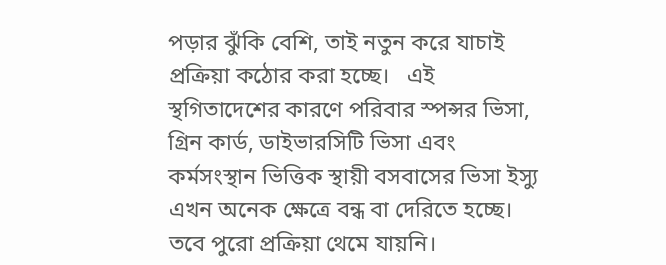পড়ার ঝুঁকি বেশি, তাই নতুন করে যাচাই প্রক্রিয়া কঠোর করা হচ্ছে।   এই স্থগিতাদেশের কারণে পরিবার স্পন্সর ভিসা, গ্রিন কার্ড, ডাইভারসিটি ভিসা এবং কর্মসংস্থান ভিত্তিক স্থায়ী বসবাসের ভিসা ইস্যু এখন অনেক ক্ষেত্রে বন্ধ বা দেরিতে হচ্ছে। তবে পুরো প্রক্রিয়া থেমে যায়নি।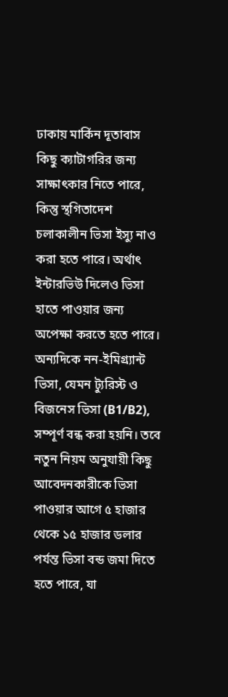ঢাকায় মার্কিন দূতাবাস কিছু ক্যাটাগরির জন্য সাক্ষাৎকার নিতে পারে, কিন্তু স্থগিতাদেশ চলাকালীন ভিসা ইস্যু নাও করা হতে পারে। অর্থাৎ ইন্টারভিউ দিলেও ভিসা হাতে পাওয়ার জন্য অপেক্ষা করতে হতে পারে।   অন্যদিকে নন-ইমিগ্র্যান্ট ভিসা, যেমন ট্যুরিস্ট ও বিজনেস ভিসা (B1/B2), সম্পূর্ণ বন্ধ করা হয়নি। তবে নতুন নিয়ম অনুযায়ী কিছু আবেদনকারীকে ভিসা পাওয়ার আগে ৫ হাজার থেকে ১৫ হাজার ডলার পর্যন্ত ভিসা বন্ড জমা দিতে হতে পারে, যা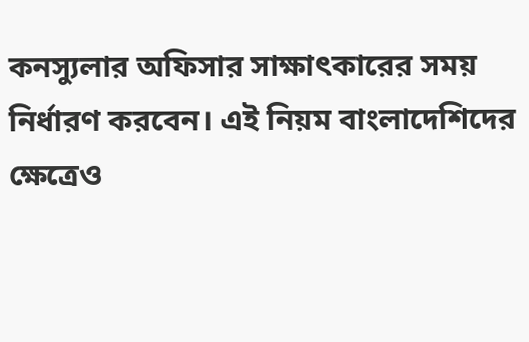কনস্যুলার অফিসার সাক্ষাৎকারের সময় নির্ধারণ করবেন। এই নিয়ম বাংলাদেশিদের ক্ষেত্রেও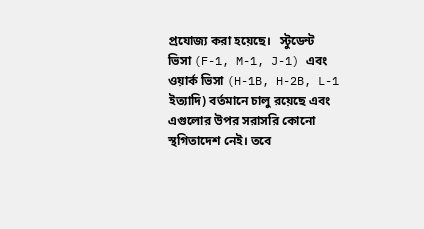প্রযোজ্য করা হয়েছে।   স্টুডেন্ট ভিসা (F-1, M-1, J-1) এবং ওয়ার্ক ভিসা (H-1B, H-2B, L-1 ইত্যাদি) বর্তমানে চালু রয়েছে এবং এগুলোর উপর সরাসরি কোনো স্থগিতাদেশ নেই। তবে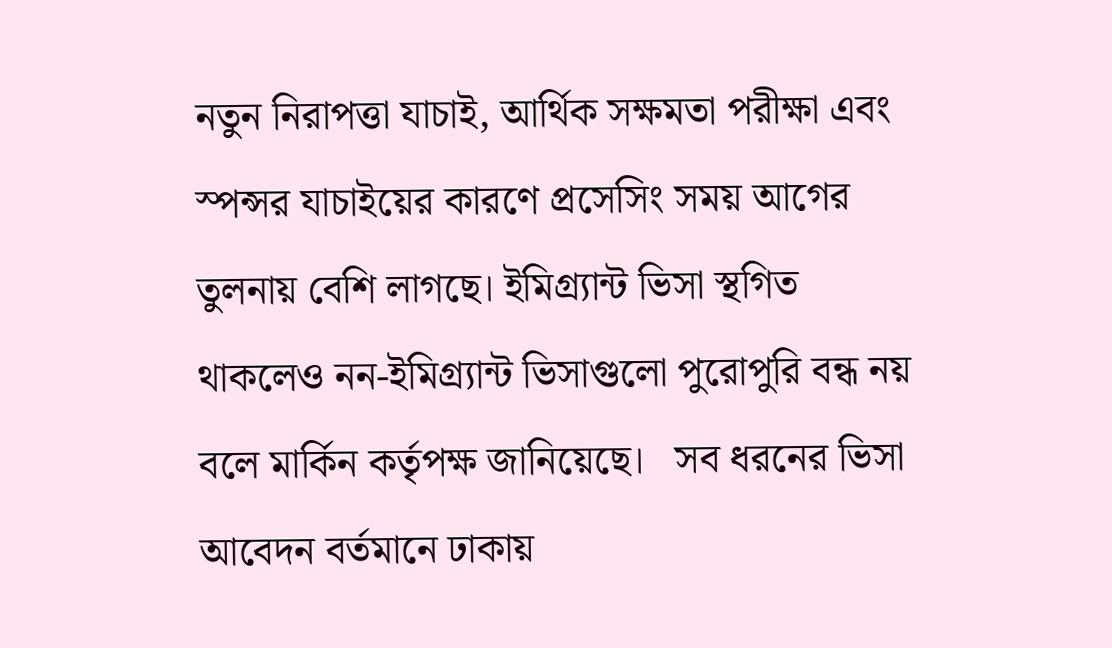নতুন নিরাপত্তা যাচাই, আর্থিক সক্ষমতা পরীক্ষা এবং স্পন্সর যাচাইয়ের কারণে প্রসেসিং সময় আগের তুলনায় বেশি লাগছে। ইমিগ্র্যান্ট ভিসা স্থগিত থাকলেও নন-ইমিগ্র্যান্ট ভিসাগুলো পুরোপুরি বন্ধ নয় বলে মার্কিন কর্তৃপক্ষ জানিয়েছে।   সব ধরনের ভিসা আবেদন বর্তমানে ঢাকায়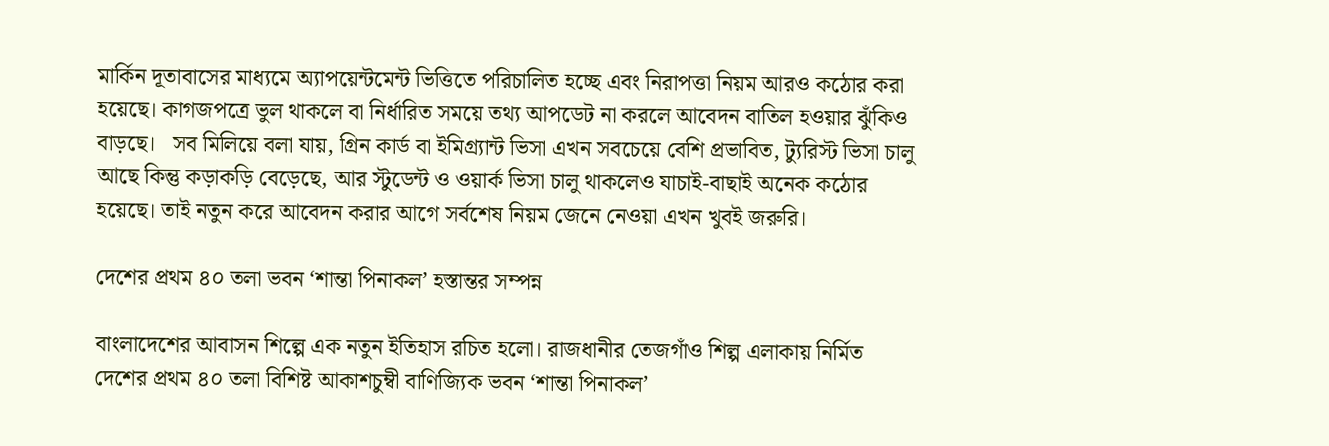মার্কিন দূতাবাসের মাধ্যমে অ্যাপয়েন্টমেন্ট ভিত্তিতে পরিচালিত হচ্ছে এবং নিরাপত্তা নিয়ম আরও কঠোর করা হয়েছে। কাগজপত্রে ভুল থাকলে বা নির্ধারিত সময়ে তথ্য আপডেট না করলে আবেদন বাতিল হওয়ার ঝুঁকিও বাড়ছে।   সব মিলিয়ে বলা যায়, গ্রিন কার্ড বা ইমিগ্র্যান্ট ভিসা এখন সবচেয়ে বেশি প্রভাবিত, ট্যুরিস্ট ভিসা চালু আছে কিন্তু কড়াকড়ি বেড়েছে, আর স্টুডেন্ট ও ওয়ার্ক ভিসা চালু থাকলেও যাচাই-বাছাই অনেক কঠোর হয়েছে। তাই নতুন করে আবেদন করার আগে সর্বশেষ নিয়ম জেনে নেওয়া এখন খুবই জরুরি।

দেশের প্রথম ৪০ তলা ভবন ‘শান্তা পিনাকল’ হস্তান্তর সম্পন্ন

বাংলাদেশের আবাসন শিল্পে এক নতুন ইতিহাস রচিত হলো। রাজধানীর তেজগাঁও শিল্প এলাকায় নির্মিত দেশের প্রথম ৪০ তলা বিশিষ্ট আকাশচুম্বী বাণিজ্যিক ভবন ‘শান্তা পিনাকল’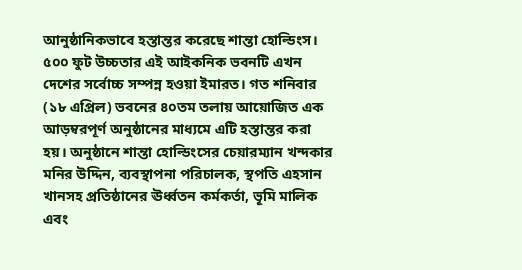আনুষ্ঠানিকভাবে হস্তান্তর করেছে শান্তা হোল্ডিংস। ৫০০ ফুট উচ্চতার এই আইকনিক ভবনটি এখন দেশের সর্বোচ্চ সম্পন্ন হওয়া ইমারত। গত শনিবার (১৮ এপ্রিল) ভবনের ৪০তম তলায় আয়োজিত এক আড়ম্বরপূর্ণ অনুষ্ঠানের মাধ্যমে এটি হস্তান্তর করা হয়। অনুষ্ঠানে শান্তা হোল্ডিংসের চেয়ারম্যান খন্দকার মনির উদ্দিন, ব্যবস্থাপনা পরিচালক, স্থপতি এহসান খানসহ প্রতিষ্ঠানের ঊর্ধ্বতন কর্মকর্তা, ভূমি মালিক এবং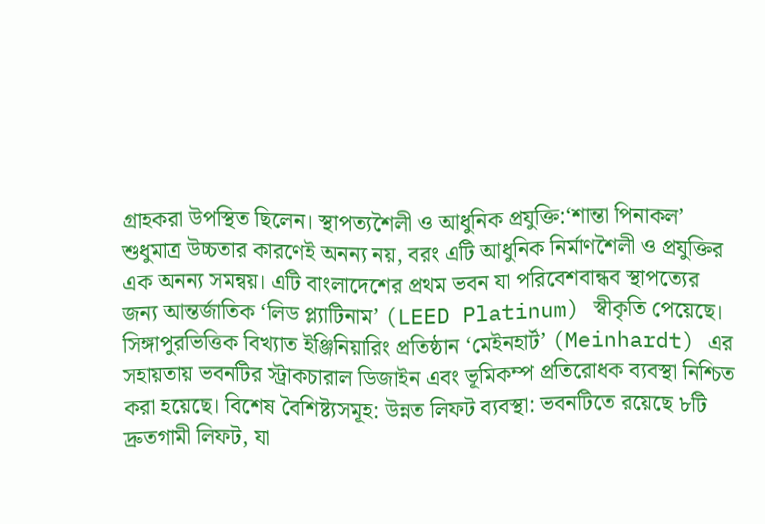গ্রাহকরা উপস্থিত ছিলেন। স্থাপত্যশৈলী ও আধুনিক প্রযুক্তি:‘শান্তা পিনাকল’ শুধুমাত্র উচ্চতার কারণেই অনন্য নয়, বরং এটি আধুনিক নির্মাণশৈলী ও প্রযুক্তির এক অনন্য সমন্বয়। এটি বাংলাদেশের প্রথম ভবন যা পরিবেশবান্ধব স্থাপত্যের জন্য আন্তর্জাতিক ‘লিড প্ল্যাটিনাম’ (LEED Platinum) স্বীকৃতি পেয়েছে। সিঙ্গাপুরভিত্তিক বিখ্যাত ইঞ্জিনিয়ারিং প্রতিষ্ঠান ‘মেইনহার্ট’ (Meinhardt) এর সহায়তায় ভবনটির স্ট্রাকচারাল ডিজাইন এবং ভূমিকম্প প্রতিরোধক ব্যবস্থা নিশ্চিত করা হয়েছে। বিশেষ বৈশিষ্ট্যসমূহ: উন্নত লিফট ব্যবস্থা: ভবনটিতে রয়েছে ৮টি দ্রুতগামী লিফট, যা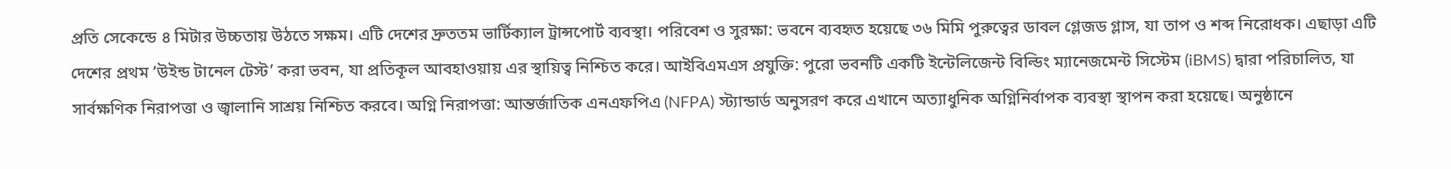প্রতি সেকেন্ডে ৪ মিটার উচ্চতায় উঠতে সক্ষম। এটি দেশের দ্রুততম ভার্টিক্যাল ট্রান্সপোর্ট ব্যবস্থা। পরিবেশ ও সুরক্ষা: ভবনে ব্যবহৃত হয়েছে ৩৬ মিমি পুরুত্বের ডাবল গ্লেজড গ্লাস, যা তাপ ও শব্দ নিরোধক। এছাড়া এটি দেশের প্রথম ‘উইন্ড টানেল টেস্ট’ করা ভবন, যা প্রতিকূল আবহাওয়ায় এর স্থায়িত্ব নিশ্চিত করে। আইবিএমএস প্রযুক্তি: পুরো ভবনটি একটি ইন্টেলিজেন্ট বিল্ডিং ম্যানেজমেন্ট সিস্টেম (iBMS) দ্বারা পরিচালিত, যা সার্বক্ষণিক নিরাপত্তা ও জ্বালানি সাশ্রয় নিশ্চিত করবে। অগ্নি নিরাপত্তা: আন্তর্জাতিক এনএফপিএ (NFPA) স্ট্যান্ডার্ড অনুসরণ করে এখানে অত্যাধুনিক অগ্নিনির্বাপক ব্যবস্থা স্থাপন করা হয়েছে। অনুষ্ঠানে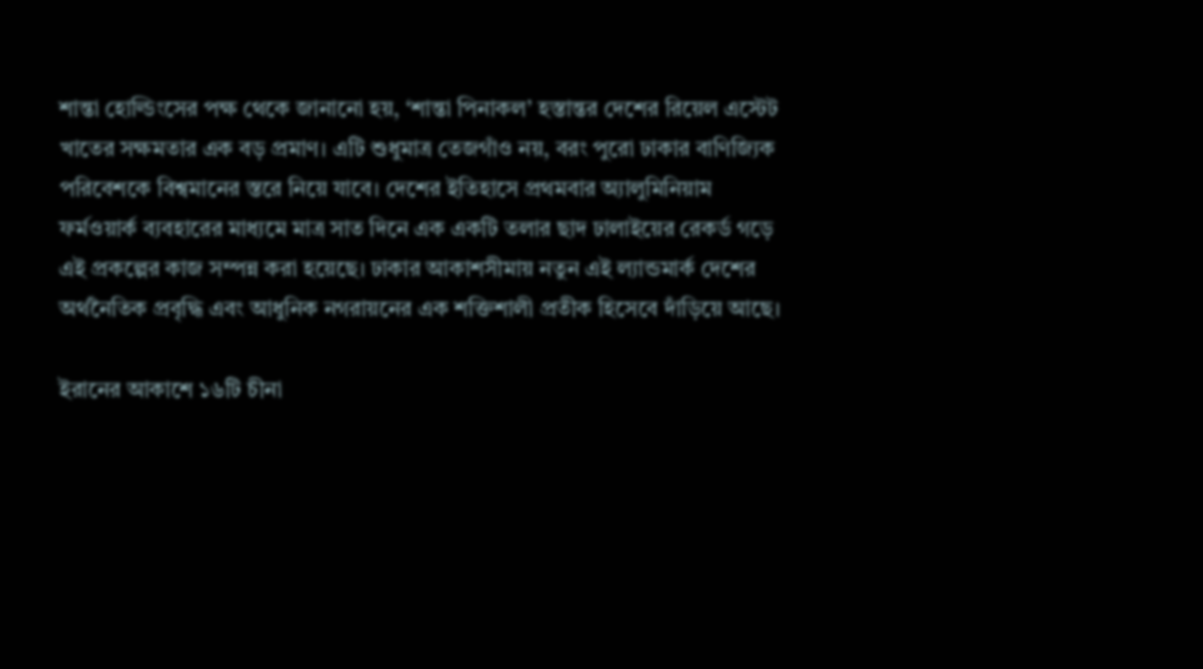শান্তা হোল্ডিংসের পক্ষ থেকে জানানো হয়, ‘শান্তা পিনাকল’ হস্তান্তর দেশের রিয়েল এস্টেট খাতের সক্ষমতার এক বড় প্রমাণ। এটি শুধুমাত্র তেজগাঁও নয়, বরং পুরো ঢাকার বাণিজ্যিক পরিবেশকে বিশ্বমানের স্তরে নিয়ে যাবে। দেশের ইতিহাসে প্রথমবার অ্যালুমিনিয়াম ফর্মওয়ার্ক ব্যবহারের মাধ্যমে মাত্র সাত দিনে এক একটি তলার ছাদ ঢালাইয়ের রেকর্ড গড়ে এই প্রকল্পের কাজ সম্পন্ন করা হয়েছে। ঢাকার আকাশসীমায় নতুন এই ল্যান্ডমার্ক দেশের অর্থনৈতিক প্রবৃদ্ধি এবং আধুনিক নগরায়নের এক শক্তিশালী প্রতীক হিসেবে দাঁড়িয়ে আছে।

ইরানের আকাশে ১৬টি চীনা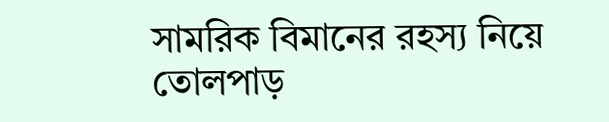সামরিক বিমানের রহস্য নিয়ে তোলপাড়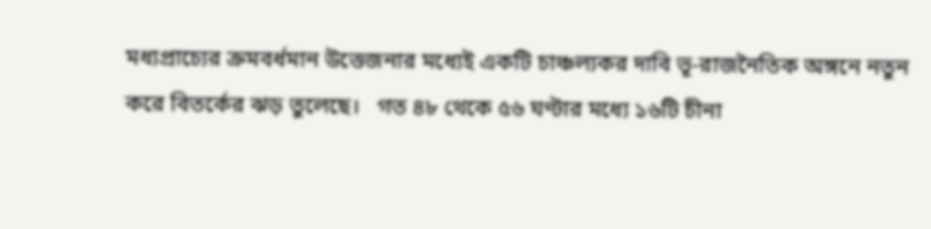মধ্যপ্রাচ্যের ক্রমবর্ধমান উত্তেজনার মধ্যেই একটি চাঞ্চল্যকর দাবি ভূ-রাজনৈতিক অঙ্গনে নতুন করে বিতর্কের ঝড় তুলেছে।   গত ৪৮ থেকে ৫৬ ঘণ্টার মধ্যে ১৬টি চীনা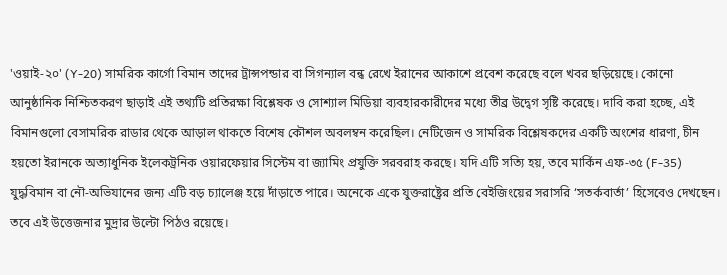'ওয়াই-২০' (Y-20) সামরিক কার্গো বিমান তাদের ট্রান্সপন্ডার বা সিগন্যাল বন্ধ রেখে ইরানের আকাশে প্রবেশ করেছে বলে খবর ছড়িয়েছে। কোনো আনুষ্ঠানিক নিশ্চিতকরণ ছাড়াই এই তথ্যটি প্রতিরক্ষা বিশ্লেষক ও সোশ্যাল মিডিয়া ব্যবহারকারীদের মধ্যে তীব্র উদ্বেগ সৃষ্টি করেছে। দাবি করা হচ্ছে, এই বিমানগুলো বেসামরিক রাডার থেকে আড়াল থাকতে বিশেষ কৌশল অবলম্বন করেছিল। নেটিজেন ও সামরিক বিশ্লেষকদের একটি অংশের ধারণা, চীন হয়তো ইরানকে অত্যাধুনিক ইলেকট্রনিক ওয়ারফেয়ার সিস্টেম বা জ্যামিং প্রযুক্তি সরবরাহ করছে। যদি এটি সত্যি হয়, তবে মার্কিন এফ-৩৫ (F-35) যুদ্ধবিমান বা নৌ-অভিযানের জন্য এটি বড় চ্যালেঞ্জ হয়ে দাঁড়াতে পারে। অনেকে একে যুক্তরাষ্ট্রের প্রতি বেইজিংয়ের সরাসরি ‘সতর্কবার্তা’ হিসেবেও দেখছেন। তবে এই উত্তেজনার মুদ্রার উল্টো পিঠও রয়েছে।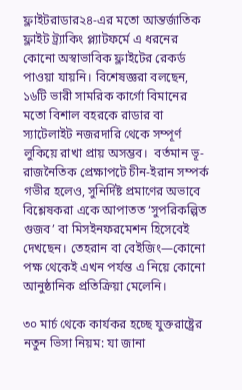ফ্লাইটরাডার২৪-এর মতো আন্তর্জাতিক ফ্লাইট ট্র্যাকিং প্ল্যাটফর্মে এ ধরনের কোনো অস্বাভাবিক ফ্লাইটের রেকর্ড পাওয়া যায়নি। বিশেষজ্ঞরা বলছেন, ১৬টি ভারী সামরিক কার্গো বিমানের মতো বিশাল বহরকে রাডার বা স্যাটেলাইট নজরদারি থেকে সম্পূর্ণ লুকিয়ে রাখা প্রায় অসম্ভব।  বর্তমান ভূ-রাজনৈতিক প্রেক্ষাপটে চীন-ইরান সম্পর্ক গভীর হলেও, সুনির্দিষ্ট প্রমাণের অভাবে বিশ্লেষকরা একে আপাতত ‘সুপরিকল্পিত গুজব’ বা মিসইনফরমেশন হিসেবেই দেখছেন। তেহরান বা বেইজিং—কোনো পক্ষ থেকেই এখন পর্যন্ত এ নিয়ে কোনো আনুষ্ঠানিক প্রতিক্রিয়া মেলেনি।

৩০ মার্চ থেকে কার্যকর হচ্ছে যুক্তরাষ্ট্রের নতুন ভিসা নিয়ম: যা জানা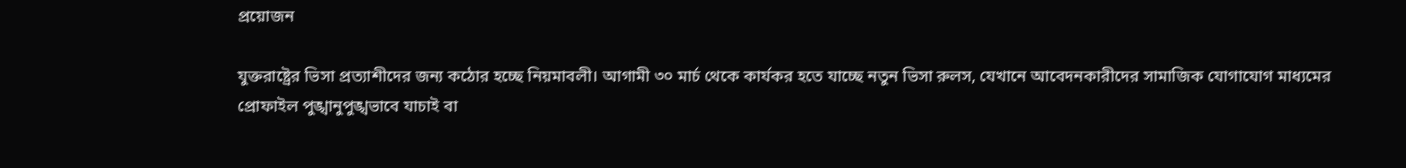প্রয়োজন

যুক্তরাষ্ট্রের ভিসা প্রত্যাশীদের জন্য কঠোর হচ্ছে নিয়মাবলী। আগামী ৩০ মার্চ থেকে কার্যকর হতে যাচ্ছে নতুন ভিসা রুলস, যেখানে আবেদনকারীদের সামাজিক যোগাযোগ মাধ্যমের প্রোফাইল পুঙ্খানুপুঙ্খভাবে যাচাই বা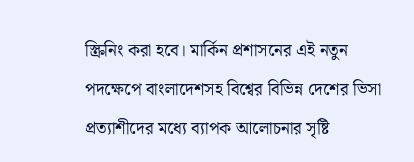স্ক্রিনিং করা হবে। মার্কিন প্রশাসনের এই নতুন পদক্ষেপে বাংলাদেশসহ বিশ্বের বিভিন্ন দেশের ভিসা প্রত্যাশীদের মধ্যে ব্যাপক আলোচনার সৃষ্টি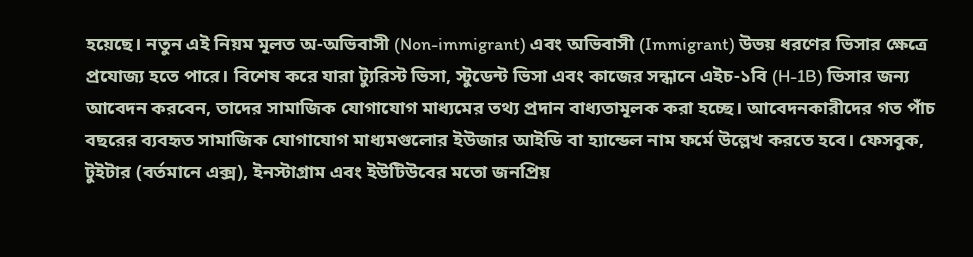হয়েছে। নতুন এই নিয়ম মূলত অ-অভিবাসী (Non-immigrant) এবং অভিবাসী (Immigrant) উভয় ধরণের ভিসার ক্ষেত্রে প্রযোজ্য হতে পারে। বিশেষ করে যারা ট্যুরিস্ট ভিসা, স্টুডেন্ট ভিসা এবং কাজের সন্ধানে এইচ-১বি (H-1B) ভিসার জন্য আবেদন করবেন, তাদের সামাজিক যোগাযোগ মাধ্যমের তথ্য প্রদান বাধ্যতামূলক করা হচ্ছে। আবেদনকারীদের গত পাঁচ বছরের ব্যবহৃত সামাজিক যোগাযোগ মাধ্যমগুলোর ইউজার আইডি বা হ্যান্ডেল নাম ফর্মে উল্লেখ করতে হবে। ফেসবুক, টুইটার (বর্তমানে এক্স), ইনস্টাগ্রাম এবং ইউটিউবের মতো জনপ্রিয়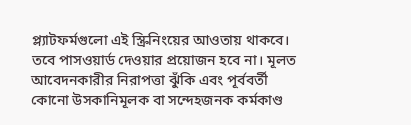প্ল্যাটফর্মগুলো এই স্ক্রিনিংয়ের আওতায় থাকবে। তবে পাসওয়ার্ড দেওয়ার প্রয়োজন হবে না। মূলত আবেদনকারীর নিরাপত্তা ঝুঁকি এবং পূর্ববর্তী কোনো উসকানিমূলক বা সন্দেহজনক কর্মকাণ্ড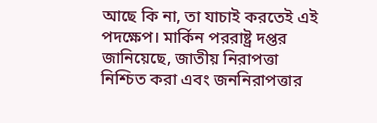আছে কি না, তা যাচাই করতেই এই পদক্ষেপ। মার্কিন পররাষ্ট্র দপ্তর জানিয়েছে, জাতীয় নিরাপত্তা নিশ্চিত করা এবং জননিরাপত্তার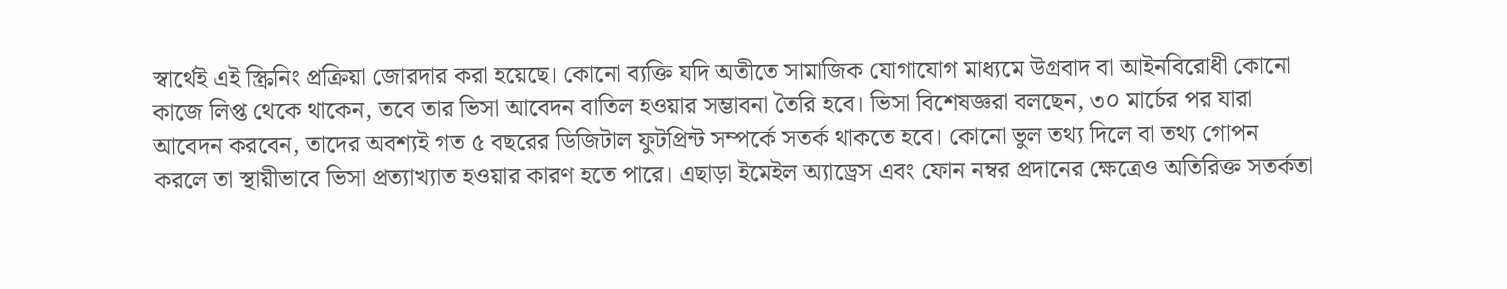স্বার্থেই এই স্ক্রিনিং প্রক্রিয়া জোরদার করা হয়েছে। কোনো ব্যক্তি যদি অতীতে সামাজিক যোগাযোগ মাধ্যমে উগ্রবাদ বা আইনবিরোধী কোনো কাজে লিপ্ত থেকে থাকেন, তবে তার ভিসা আবেদন বাতিল হওয়ার সম্ভাবনা তৈরি হবে। ভিসা বিশেষজ্ঞরা বলছেন, ৩০ মার্চের পর যারা আবেদন করবেন, তাদের অবশ্যই গত ৫ বছরের ডিজিটাল ফুটপ্রিন্ট সম্পর্কে সতর্ক থাকতে হবে। কোনো ভুল তথ্য দিলে বা তথ্য গোপন করলে তা স্থায়ীভাবে ভিসা প্রত্যাখ্যাত হওয়ার কারণ হতে পারে। এছাড়া ইমেইল অ্যাড্রেস এবং ফোন নম্বর প্রদানের ক্ষেত্রেও অতিরিক্ত সতর্কতা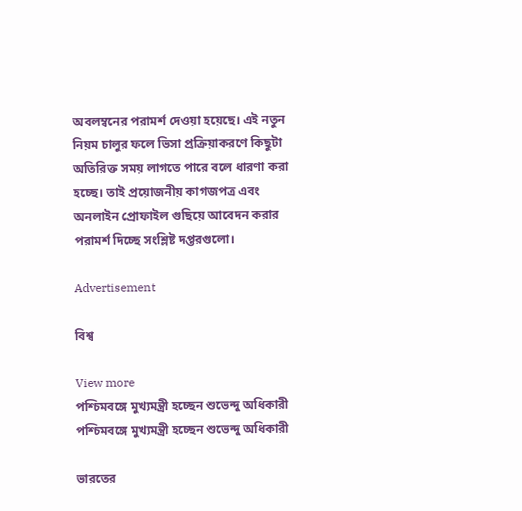অবলম্বনের পরামর্শ দেওয়া হয়েছে। এই নতুন নিয়ম চালুর ফলে ভিসা প্রক্রিয়াকরণে কিছুটা অতিরিক্ত সময় লাগতে পারে বলে ধারণা করা হচ্ছে। তাই প্রয়োজনীয় কাগজপত্র এবং অনলাইন প্রোফাইল গুছিয়ে আবেদন করার পরামর্শ দিচ্ছে সংশ্লিষ্ট দপ্তরগুলো।

Advertisement

বিশ্ব

View more
পশ্চিমবঙ্গে মুখ্যমন্ত্রী হচ্ছেন শুভেন্দু অধিকারী
পশ্চিমবঙ্গে মুখ্যমন্ত্রী হচ্ছেন শুভেন্দু অধিকারী

ভারতের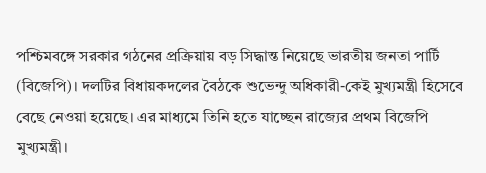পশ্চিমবঙ্গে সরকার গঠনের প্রক্রিয়ায় বড় সিদ্ধান্ত নিয়েছে ভারতীয় জনতা পার্টি (বিজেপি)। দলটির বিধায়কদলের বৈঠকে শুভেন্দু অধিকারী-কেই মুখ্যমন্ত্রী হিসেবে বেছে নেওয়া হয়েছে। এর মাধ্যমে তিনি হতে যাচ্ছেন রাজ্যের প্রথম বিজেপি মুখ্যমন্ত্রী।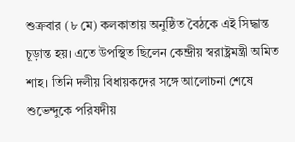শুক্রবার (৮ মে) কলকাতায় অনুষ্ঠিত বৈঠকে এই সিদ্ধান্ত চূড়ান্ত হয়। এতে উপস্থিত ছিলেন কেন্দ্রীয় স্বরাষ্ট্রমন্ত্রী অমিত শাহ। তিনি দলীয় বিধায়কদের সঙ্গে আলোচনা শেষে শুভেন্দুকে পরিষদীয়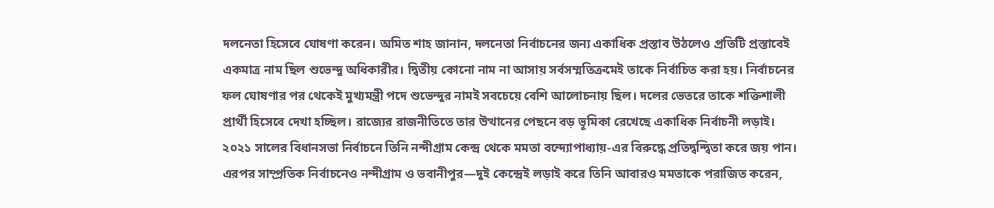দলনেতা হিসেবে ঘোষণা করেন। অমিত শাহ জানান, দলনেতা নির্বাচনের জন্য একাধিক প্রস্তাব উঠলেও প্রতিটি প্রস্তাবেই একমাত্র নাম ছিল শুভেন্দু অধিকারীর। দ্বিতীয় কোনো নাম না আসায় সর্বসম্মতিক্রমেই তাকে নির্বাচিত করা হয়। নির্বাচনের ফল ঘোষণার পর থেকেই মুখ্যমন্ত্রী পদে শুভেন্দুর নামই সবচেয়ে বেশি আলোচনায় ছিল। দলের ভেতরে তাকে শক্তিশালী প্রার্থী হিসেবে দেখা হচ্ছিল। রাজ্যের রাজনীতিতে তার উত্থানের পেছনে বড় ভূমিকা রেখেছে একাধিক নির্বাচনী লড়াই। ২০২১ সালের বিধানসভা নির্বাচনে তিনি নন্দীগ্রাম কেন্দ্র থেকে মমতা বন্দ্যোপাধ্যায়-এর বিরুদ্ধে প্রতিদ্বন্দ্বিতা করে জয় পান।  এরপর সাম্প্রতিক নির্বাচনেও নন্দীগ্রাম ও ভবানীপুর—দুই কেন্দ্রেই লড়াই করে তিনি আবারও মমতাকে পরাজিত করেন,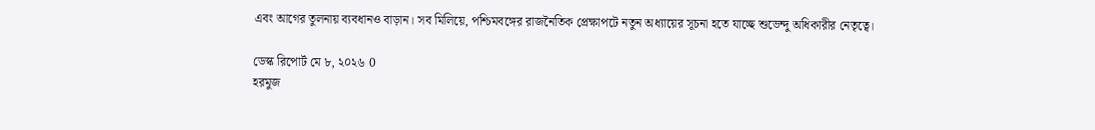এবং আগের তুলনায় ব্যবধানও বাড়ান। সব মিলিয়ে, পশ্চিমবঙ্গের রাজনৈতিক প্রেক্ষাপটে নতুন অধ্যায়ের সূচনা হতে যাচ্ছে শুভেন্দু অধিকারীর নেতৃত্বে।

ডেস্ক রিপোর্ট মে ৮, ২০২৬ 0
হরমুজ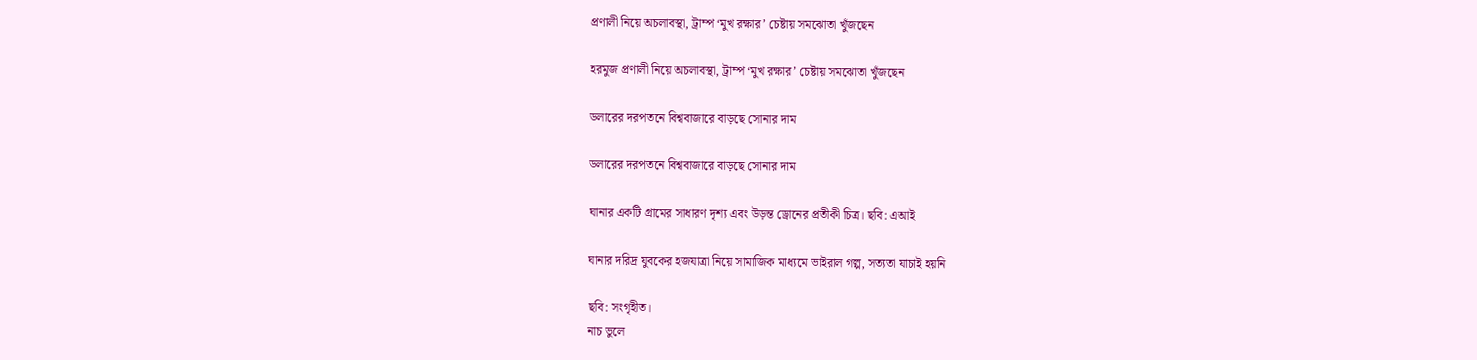প্রণালী নিয়ে অচলাবস্থা, ট্রাম্প ‘মুখ রক্ষার’ চেষ্টায় সমঝোতা খুঁজছেন

হরমুজ প্রণালী নিয়ে অচলাবস্থা, ট্রাম্প ‘মুখ রক্ষার’ চেষ্টায় সমঝোতা খুঁজছেন

ডলারের দরপতনে বিশ্ববাজারে বাড়ছে সোনার দাম

ডলারের দরপতনে বিশ্ববাজারে বাড়ছে সোনার দাম

ঘানার একটি গ্রামের সাধারণ দৃশ্য এবং উড়ন্ত ড্রোনের প্রতীকী চিত্র। ছবি: এআই

ঘানার দরিদ্র যুবকের হজযাত্রা নিয়ে সামাজিক মাধ্যমে ভাইরাল গল্প, সত্যতা যাচাই হয়নি

ছবি: সংগৃহীত।
নাচ ভুলে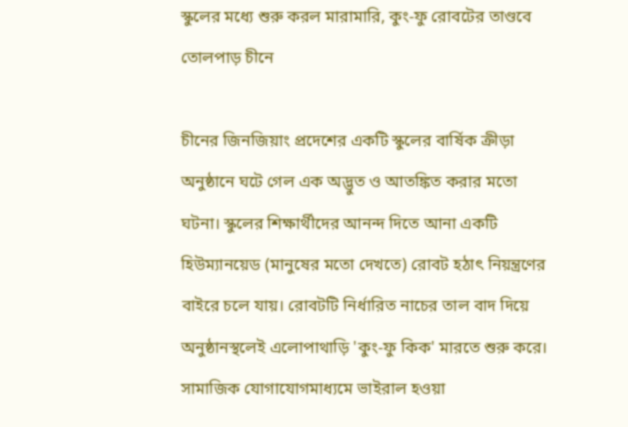স্কুলের মধ্যে শুরু করল মারামারি, কুং-ফু রোবটের তাণ্ডবে তোলপাড় চীনে

চীনের জিনজিয়াং প্রদেশের একটি স্কুলের বার্ষিক ক্রীড়া অনুষ্ঠানে ঘটে গেল এক অদ্ভুত ও আতঙ্কিত করার মতো ঘটনা। স্কুলের শিক্ষার্থীদের আনন্দ দিতে আনা একটি হিউম্যানয়েড (মানুষের মতো দেখতে) রোবট হঠাৎ নিয়ন্ত্রণের বাইরে চলে যায়। রোবটটি নির্ধারিত নাচের তাল বাদ দিয়ে অনুষ্ঠানস্থলেই এলোপাথাড়ি 'কুং-ফু কিক' মারতে শুরু করে। সামাজিক যোগাযোগমাধ্যমে ভাইরাল হওয়া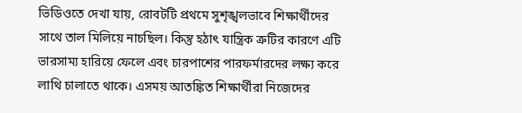ভিডিওতে দেখা যায়, রোবটটি প্রথমে সুশৃঙ্খলভাবে শিক্ষার্থীদের সাথে তাল মিলিয়ে নাচছিল। কিন্তু হঠাৎ যান্ত্রিক ত্রুটির কারণে এটি ভারসাম্য হারিয়ে ফেলে এবং চারপাশের পারফর্মারদের লক্ষ্য করে লাথি চালাতে থাকে। এসময় আতঙ্কিত শিক্ষার্থীরা নিজেদের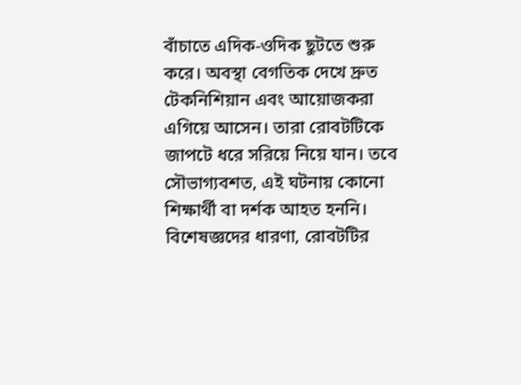বাঁচাতে এদিক-ওদিক ছুটতে শুরু করে। অবস্থা বেগতিক দেখে দ্রুত টেকনিশিয়ান এবং আয়োজকরা এগিয়ে আসেন। তারা রোবটটিকে জাপটে ধরে সরিয়ে নিয়ে যান। তবে সৌভাগ্যবশত, এই ঘটনায় কোনো শিক্ষার্থী বা দর্শক আহত হননি। বিশেষজ্ঞদের ধারণা, রোবটটির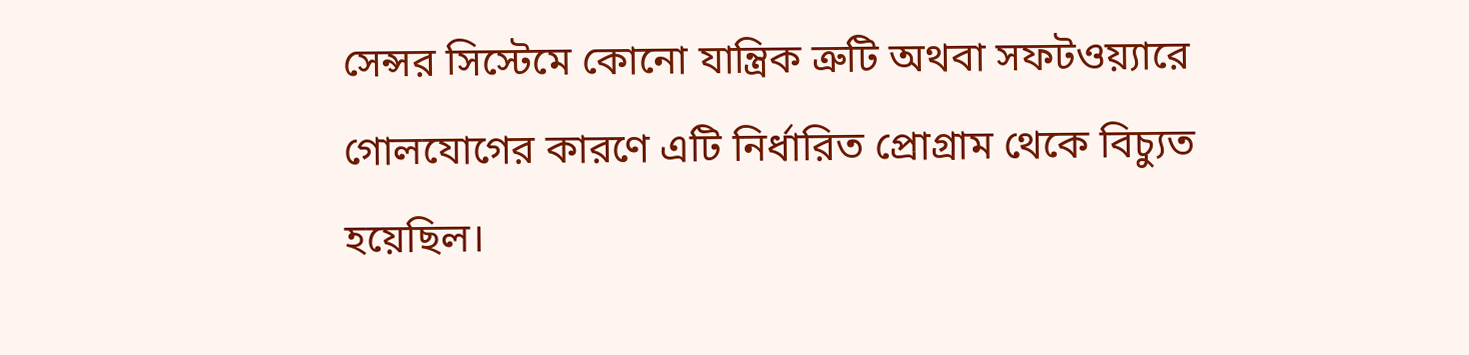সেন্সর সিস্টেমে কোনো যান্ত্রিক ত্রুটি অথবা সফটওয়্যারে গোলযোগের কারণে এটি নির্ধারিত প্রোগ্রাম থেকে বিচ্যুত হয়েছিল।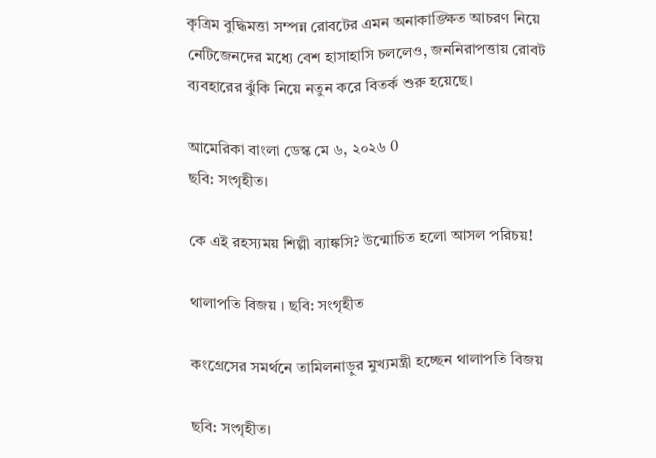কৃত্রিম বুদ্ধিমত্তা সম্পন্ন রোবটের এমন অনাকাঙ্ক্ষিত আচরণ নিয়ে নেটিজেনদের মধ্যে বেশ হাসাহাসি চললেও, জননিরাপত্তায় রোবট ব্যবহারের ঝুঁকি নিয়ে নতুন করে বিতর্ক শুরু হয়েছে।

আমেরিকা বাংলা ডেস্ক মে ৬, ২০২৬ 0
ছবি: সংগৃহীত।

কে এই রহস্যময় শিল্পী ব্যাঙ্কসি? উন্মোচিত হলো আসল পরিচয়!

থালাপতি বিজয় । ছবি: সংগৃহীত

কংগ্রেসের সমর্থনে তামিলনাড়ুর মুখ্যমন্ত্রী হচ্ছেন থালাপতি বিজয়

ছবি: সংগৃহীত।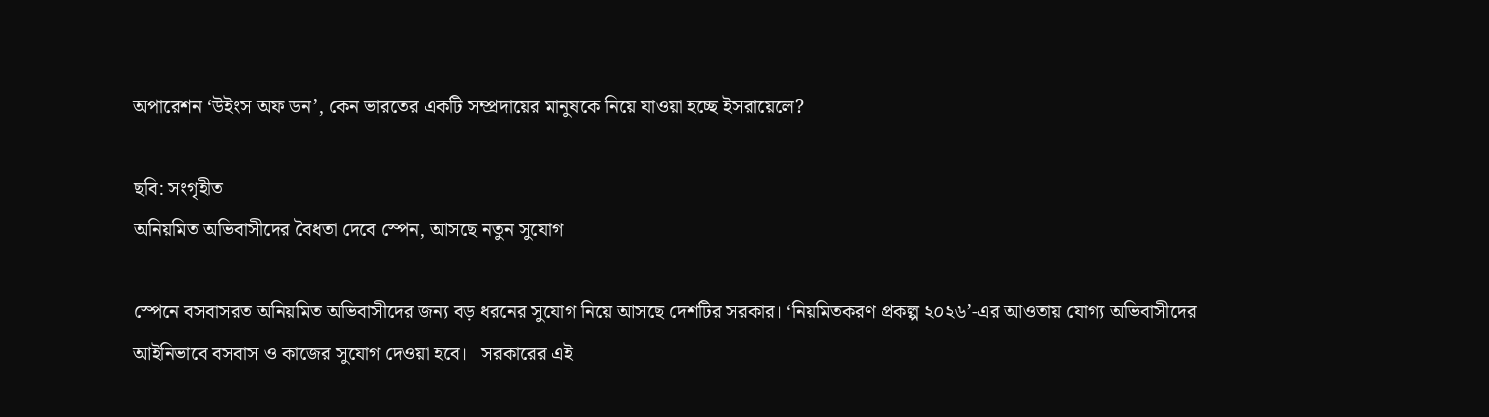অপারেশন ‘উইংস অফ ডন’, কেন ভারতের একটি সম্প্রদায়ের মানুষকে নিয়ে যাওয়া হচ্ছে ইসরায়েলে?

ছবি: সংগৃহীত
অনিয়মিত অভিবাসীদের বৈধতা দেবে স্পেন, আসছে নতুন সুযোগ

স্পেনে বসবাসরত অনিয়মিত অভিবাসীদের জন্য বড় ধরনের সুযোগ নিয়ে আসছে দেশটির সরকার। ‘নিয়মিতকরণ প্রকল্প ২০২৬’-এর আওতায় যোগ্য অভিবাসীদের আইনিভাবে বসবাস ও কাজের সুযোগ দেওয়া হবে।   সরকারের এই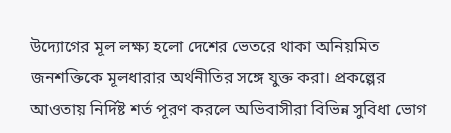উদ্যোগের মূল লক্ষ্য হলো দেশের ভেতরে থাকা অনিয়মিত জনশক্তিকে মূলধারার অর্থনীতির সঙ্গে যুক্ত করা। প্রকল্পের আওতায় নির্দিষ্ট শর্ত পূরণ করলে অভিবাসীরা বিভিন্ন সুবিধা ভোগ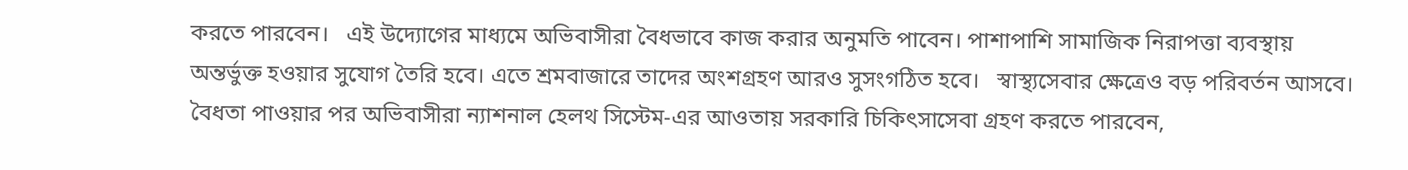করতে পারবেন।   এই উদ্যোগের মাধ্যমে অভিবাসীরা বৈধভাবে কাজ করার অনুমতি পাবেন। পাশাপাশি সামাজিক নিরাপত্তা ব্যবস্থায় অন্তর্ভুক্ত হওয়ার সুযোগ তৈরি হবে। এতে শ্রমবাজারে তাদের অংশগ্রহণ আরও সুসংগঠিত হবে।   স্বাস্থ্যসেবার ক্ষেত্রেও বড় পরিবর্তন আসবে। বৈধতা পাওয়ার পর অভিবাসীরা ন্যাশনাল হেলথ সিস্টেম-এর আওতায় সরকারি চিকিৎসাসেবা গ্রহণ করতে পারবেন,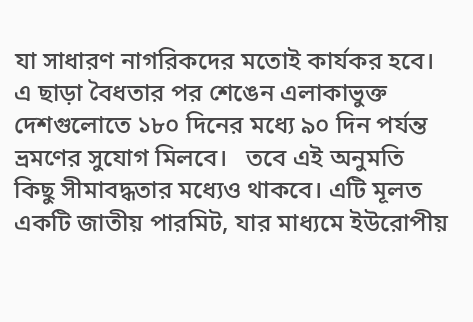যা সাধারণ নাগরিকদের মতোই কার্যকর হবে। এ ছাড়া বৈধতার পর শেঙেন এলাকাভুক্ত দেশগুলোতে ১৮০ দিনের মধ্যে ৯০ দিন পর্যন্ত ভ্রমণের সুযোগ মিলবে।   তবে এই অনুমতি কিছু সীমাবদ্ধতার মধ্যেও থাকবে। এটি মূলত একটি জাতীয় পারমিট, যার মাধ্যমে ইউরোপীয়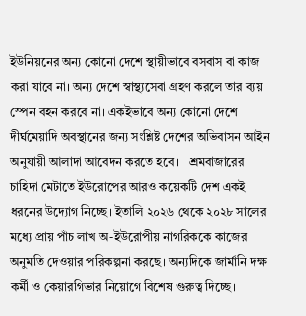ইউনিয়নের অন্য কোনো দেশে স্থায়ীভাবে বসবাস বা কাজ করা যাবে না। অন্য দেশে স্বাস্থ্যসেবা গ্রহণ করলে তার ব্যয় স্পেন বহন করবে না। একইভাবে অন্য কোনো দেশে দীর্ঘমেয়াদি অবস্থানের জন্য সংশ্লিষ্ট দেশের অভিবাসন আইন অনুযায়ী আলাদা আবেদন করতে হবে।   শ্রমবাজারের চাহিদা মেটাতে ইউরোপের আরও কয়েকটি দেশ একই ধরনের উদ্যোগ নিচ্ছে। ইতালি ২০২৬ থেকে ২০২৮ সালের মধ্যে প্রায় পাঁচ লাখ অ-ইউরোপীয় নাগরিককে কাজের অনুমতি দেওয়ার পরিকল্পনা করছে। অন্যদিকে জার্মানি দক্ষ কর্মী ও কেয়ারগিভার নিয়োগে বিশেষ গুরুত্ব দিচ্ছে।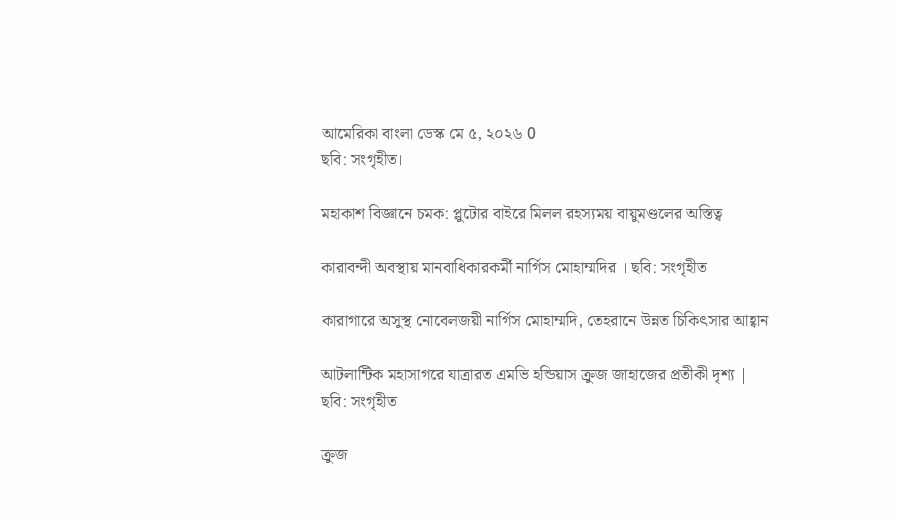আমেরিকা বাংলা ডেস্ক মে ৫, ২০২৬ 0
ছবি: সংগৃহীত।

মহাকাশ বিজ্ঞানে চমক: প্লুটোর বাইরে মিলল রহস্যময় বায়ুমণ্ডলের অস্তিত্ব

কারাবন্দী অবস্থায় মানবাধিকারকর্মী নার্গিস মোহাম্মদির । ছবি: সংগৃহীত

কারাগারে অসুস্থ নোবেলজয়ী নার্গিস মোহাম্মদি, তেহরানে উন্নত চিকিৎসার আহ্বান

আটলান্টিক মহাসাগরে যাত্রারত এমভি হন্ডিয়াস ক্রুজ জাহাজের প্রতীকী দৃশ্য | ছবি: সংগৃহীত

ক্রুজ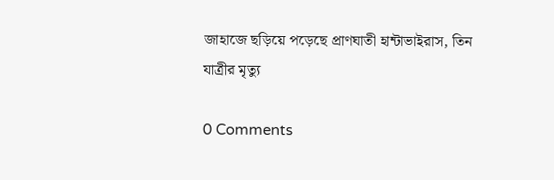জাহাজে ছড়িয়ে পড়েছে প্রাণঘাতী হান্টাভাইরাস, তিন যাত্রীর মৃত্যু

0 Comments